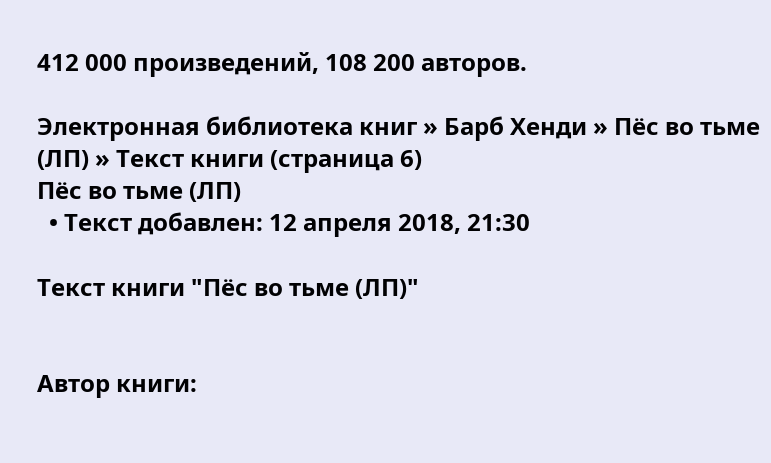412 000 произведений, 108 200 авторов.

Электронная библиотека книг » Барб Хенди » Пёс во тьме (ЛП) » Текст книги (страница 6)
Пёс во тьме (ЛП)
  • Текст добавлен: 12 апреля 2018, 21:30

Текст книги "Пёс во тьме (ЛП)"


Автор книги: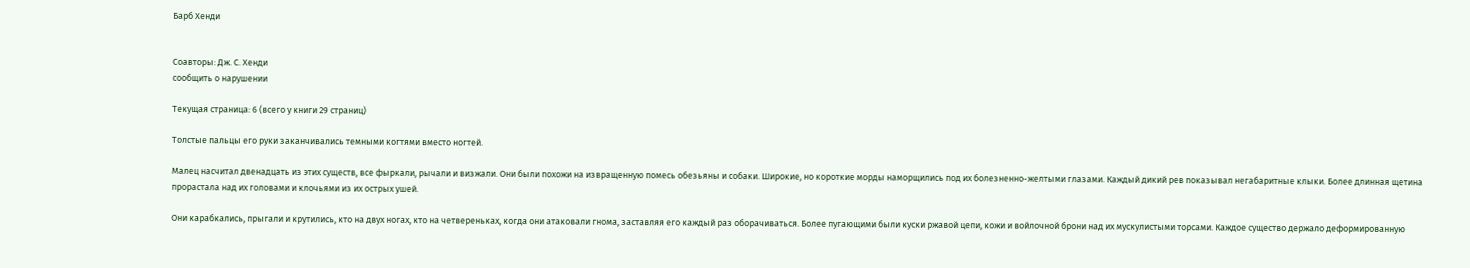Барб Хенди


Соавторы: Дж. С. Хенди
сообщить о нарушении

Текущая страница: 6 (всего у книги 29 страниц)

Толстые пальцы его руки заканчивались темными когтями вместо ногтей.

Малец насчитал двенадцать из этих существ, все фыркали, рычали и визжали. Они были похожи на извращенную помесь обезьяны и собаки. Широкие, но короткие морды наморщились под их болезненно-желтыми глазами. Каждый дикий рев показывал негабаритные клыки. Более длинная щетина прорастала над их головами и клочьями из их острых ушей.

Они карабкались, прыгали и крутились, кто на двух ногах, кто на четвереньках, когда они атаковали гнома, заставляя его каждый раз оборачиваться. Более пугающими были куски ржавой цепи, кожи и войлочной брони над их мускулистыми торсами. Каждое существо держало деформированную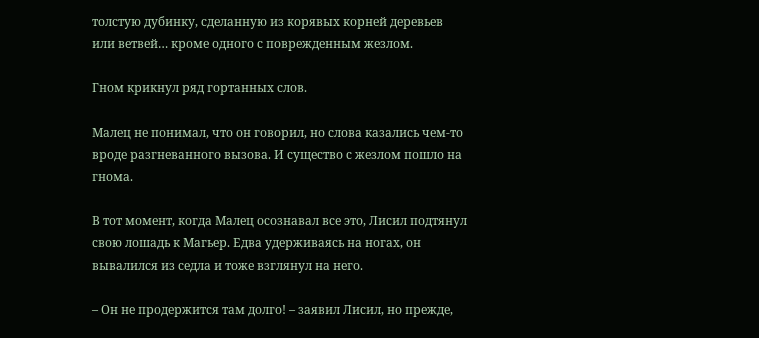толстую дубинку, сделанную из корявых корней деревьев или ветвей… кроме одного с поврежденным жезлом.

Гном крикнул ряд гортанных слов.

Малец не понимал, что он говорил, но слова казались чем-то вроде разгневанного вызова. И существо с жезлом пошло на гнома.

В тот момент, когда Малец осознавал все это, Лисил подтянул свою лошадь к Магьер. Едва удерживаясь на ногах, он вывалился из седла и тоже взглянул на него.

– Он не продержится там долго! – заявил Лисил, но прежде,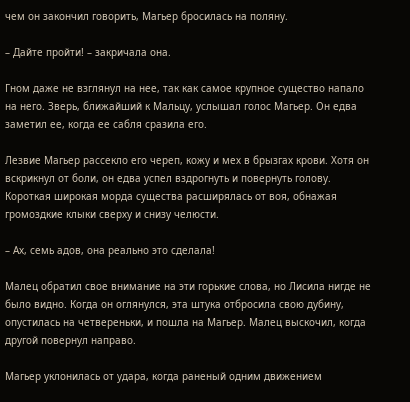чем он закончил говорить, Магьер бросилась на поляну.

– Дайте пройти! – закричала она.

Гном даже не взглянул на нее, так как самое крупное существо напало на него. Зверь, ближайший к Мальцу, услышал голос Магьер. Он едва заметил ее, когда ее сабля сразила его.

Лезвие Магьер рассекло его череп, кожу и мех в брызгах крови. Хотя он вскрикнул от боли, он едва успел вздрогнуть и повернуть голову. Короткая широкая морда существа расширялась от воя, обнажая громоздкие клыки сверху и снизу челюсти.

– Ах, семь адов, она реально это сделала!

Малец обратил свое внимание на эти горькие слова, но Лисила нигде не было видно. Когда он оглянулся, эта штука отбросила свою дубину, опустилась на четвереньки, и пошла на Магьер. Малец выскочил, когда другой повернул направо.

Магьер уклонилась от удара, когда раненый одним движением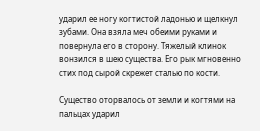ударил ее ногу когтистой ладонью и щелкнул зубами. Она взяла меч обеими руками и повернула его в сторону. Тяжелый клинок вонзился в шею существа. Его рык мгновенно стих под сырой скрежет сталью по кости.

Существо оторвалось от земли и когтями на пальцах ударил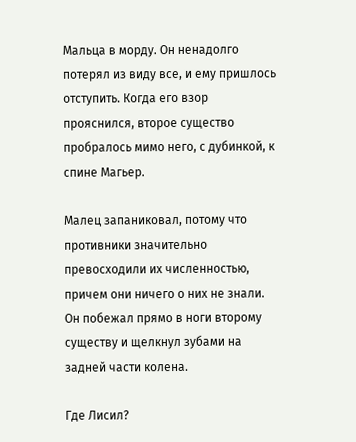Мальца в морду. Он ненадолго потерял из виду все, и ему пришлось отступить. Когда его взор прояснился, второе существо пробралось мимо него, с дубинкой, к спине Магьер.

Малец запаниковал, потому что противники значительно превосходили их численностью, причем они ничего о них не знали. Он побежал прямо в ноги второму существу и щелкнул зубами на задней части колена.

Где Лисил?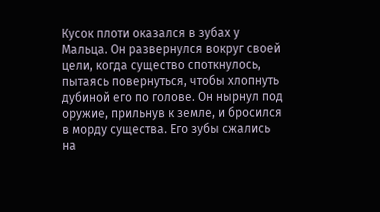Кусок плоти оказался в зубах у Мальца. Он развернулся вокруг своей цели, когда существо споткнулось, пытаясь повернуться, чтобы хлопнуть дубиной его по голове. Он нырнул под оружие, прильнув к земле, и бросился в морду существа. Его зубы сжались на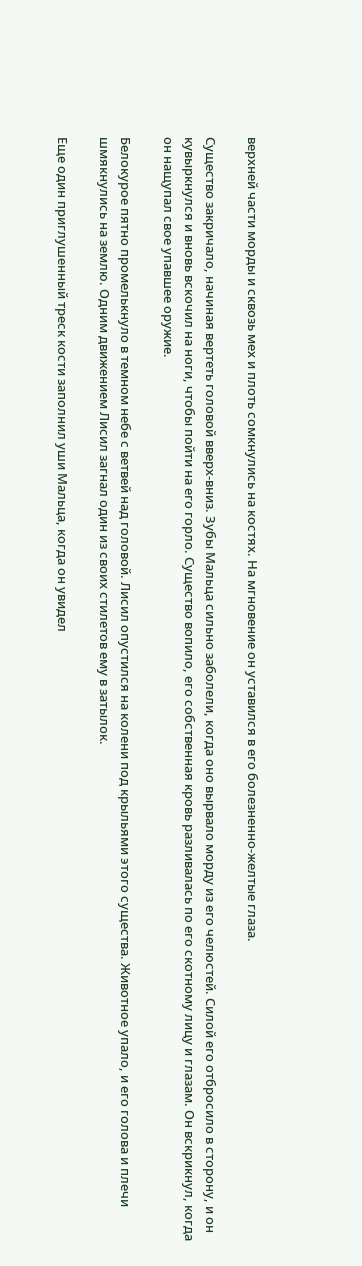верхней части морды и сквозь мех и плоть сомкнулись на костях. На мгновение он уставился в его болезненно-желтые глаза.

Существо закричало, начиная вертеть головой вверх-вниз. Зубы Мальца сильно заболели, когда оно вырвало морду из его челюстей. Силой его отбросило в сторону, и он кувыркнулся и вновь вскочил на ноги, чтобы пойти на его горло. Существо вопило, его собственная кровь разливалась по его скотному лицу и глазам. Он вскрикнул, когда он нащупал свое упавшее оружие.

Белокурое пятно промелькнуло в темном небе с ветвей над головой. Лисил опустился на колени под крыльями этого существа. Животное упало, и его голова и плечи шмякнулись на землю. Одним движением Лисил загнал один из своих стилетов ему в затылок.

Еще один приглушенный треск кости заполнил уши Мальца, когда он увидел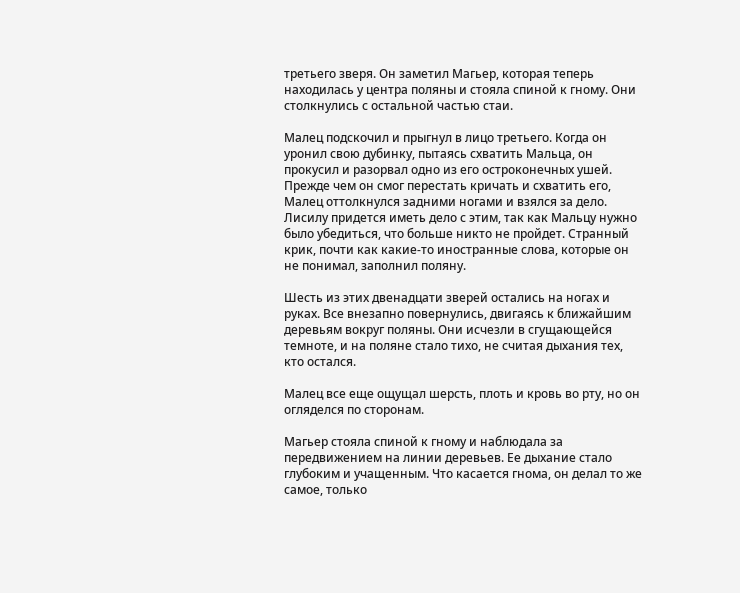третьего зверя. Он заметил Магьер, которая теперь находилась у центра поляны и стояла спиной к гному. Они столкнулись с остальной частью стаи.

Малец подскочил и прыгнул в лицо третьего. Когда он уронил свою дубинку, пытаясь схватить Мальца, он прокусил и разорвал одно из его остроконечных ушей. Прежде чем он смог перестать кричать и схватить его, Малец оттолкнулся задними ногами и взялся за дело. Лисилу придется иметь дело с этим, так как Мальцу нужно было убедиться, что больше никто не пройдет. Странный крик, почти как какие-то иностранные слова, которые он не понимал, заполнил поляну.

Шесть из этих двенадцати зверей остались на ногах и руках. Все внезапно повернулись, двигаясь к ближайшим деревьям вокруг поляны. Они исчезли в сгущающейся темноте, и на поляне стало тихо, не считая дыхания тех, кто остался.

Малец все еще ощущал шерсть, плоть и кровь во рту, но он огляделся по сторонам.

Магьер стояла спиной к гному и наблюдала за передвижением на линии деревьев. Ее дыхание стало глубоким и учащенным. Что касается гнома, он делал то же самое, только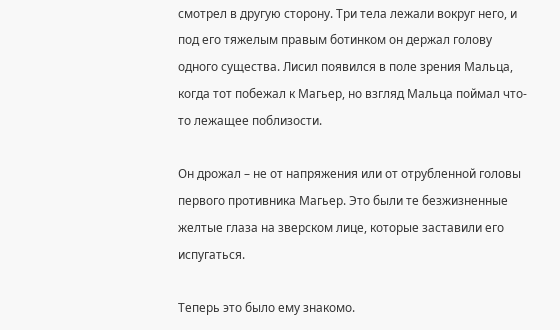смотрел в другую сторону. Три тела лежали вокруг него, и под его тяжелым правым ботинком он держал голову одного существа. Лисил появился в поле зрения Мальца, когда тот побежал к Магьер, но взгляд Мальца поймал что-то лежащее поблизости.

Он дрожал – не от напряжения или от отрубленной головы первого противника Магьер. Это были те безжизненные желтые глаза на зверском лице, которые заставили его испугаться.

Теперь это было ему знакомо.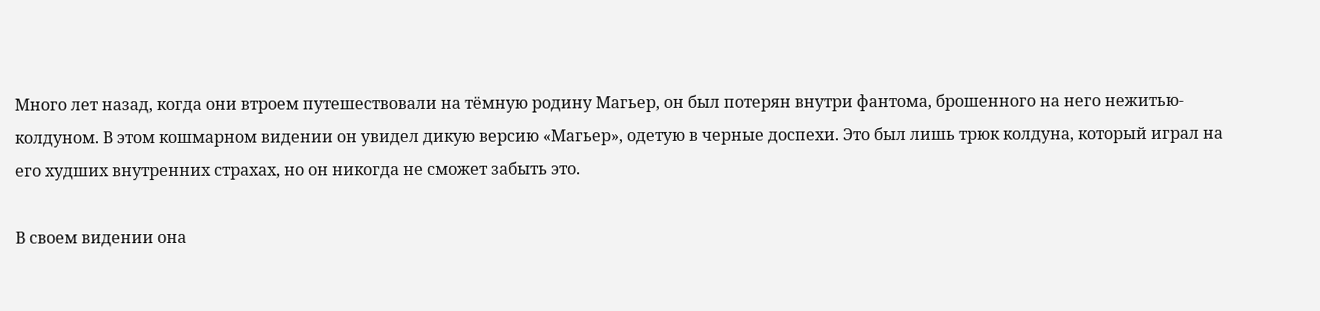Много лет назад, когда они втроем путешествовали на тёмную родину Магьер, он был потерян внутри фантома, брошенного на него нежитью-колдуном. В этом кошмарном видении он увидел дикую версию «Магьер», одетую в черные доспехи. Это был лишь трюк колдуна, который играл на его худших внутренних страхах, но он никогда не сможет забыть это.

В своем видении она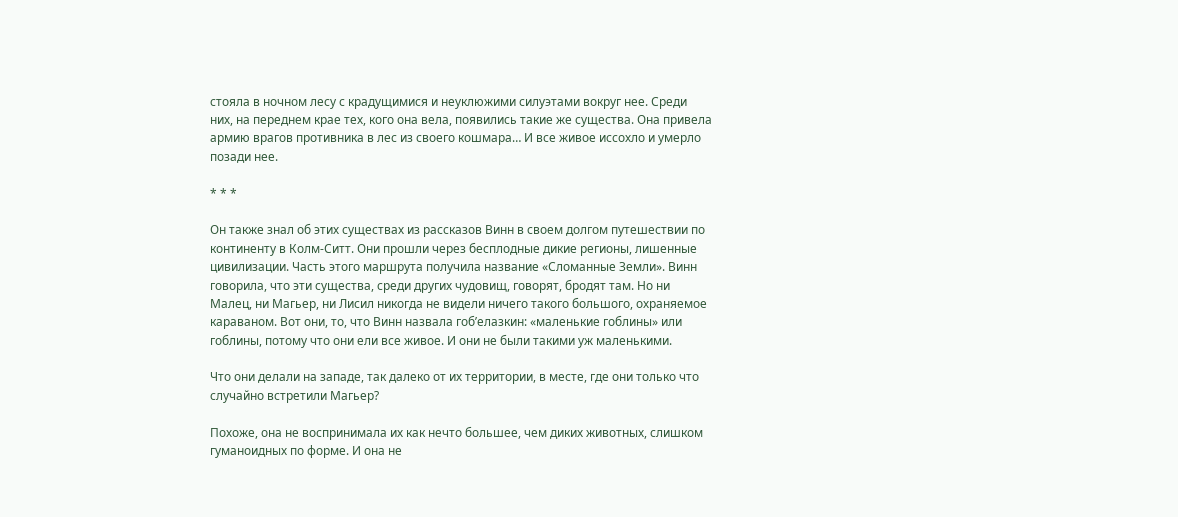стояла в ночном лесу с крадущимися и неуклюжими силуэтами вокруг нее. Среди них, на переднем крае тех, кого она вела, появились такие же существа. Она привела армию врагов противника в лес из своего кошмара… И все живое иссохло и умерло позади нее.

* * *

Он также знал об этих существах из рассказов Винн в своем долгом путешествии по континенту в Колм-Ситт. Они прошли через бесплодные дикие регионы, лишенные цивилизации. Часть этого маршрута получила название «Сломанные Земли». Винн говорила, что эти существа, среди других чудовищ, говорят, бродят там. Но ни Малец, ни Магьер, ни Лисил никогда не видели ничего такого большого, охраняемое караваном. Вот они, то, что Винн назвала гоб’елазкин: «маленькие гоблины» или гоблины, потому что они ели все живое. И они не были такими уж маленькими.

Что они делали на западе, так далеко от их территории, в месте, где они только что случайно встретили Магьер?

Похоже, она не воспринимала их как нечто большее, чем диких животных, слишком гуманоидных по форме. И она не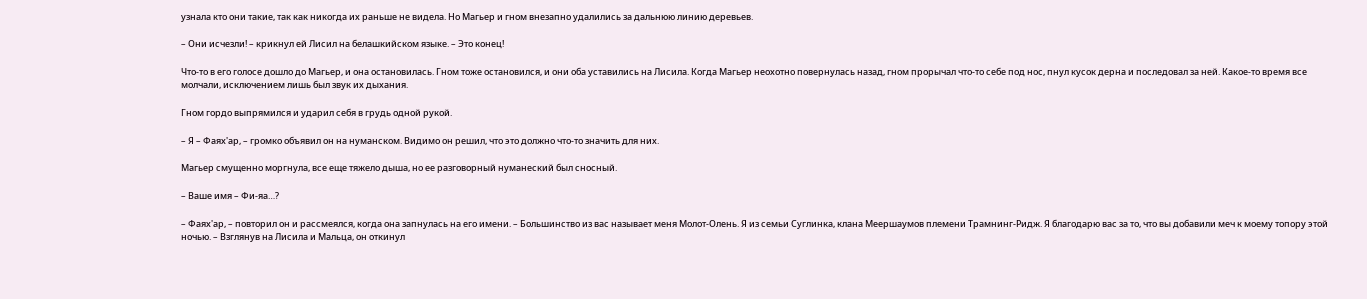узнала кто они такие, так как никогда их раньше не видела. Но Магьер и гном внезапно удалились за дальнюю линию деревьев.

– Они исчезли! – крикнул ей Лисил на белашкийском языке. – Это конец!

Что-то в его голосе дошло до Магьер, и она остановилась. Гном тоже остановился, и они оба уставились на Лисила. Когда Магьер неохотно повернулась назад, гном прорычал что-то себе под нос, пнул кусок дерна и последовал за ней. Какое-то время все молчали, исключением лишь был звук их дыхания.

Гном гордо выпрямился и ударил себя в грудь одной рукой.

– Я – Фаях'ар, – громко объявил он на нуманском. Видимо он решил, что это должно что-то значить для них.

Магьер смущенно моргнула, все еще тяжело дыша, но ее разговорный нуманеский был сносный.

– Ваше имя – Фи-яа…?

– Фаях'ар, – повторил он и рассмеялся, когда она запнулась на его имени. – Большинство из вас называет меня Молот-Олень. Я из семьи Суглинка, клана Меершаумов племени Трамнинг-Ридж. Я благодарю вас за то, что вы добавили меч к моему топору этой ночью. – Взглянув на Лисила и Мальца, он откинул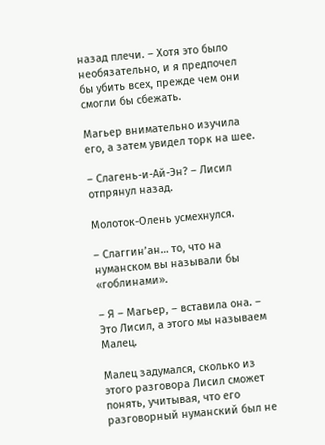назад плечи. – Хотя это было необязательно, и я предпочел бы убить всех, прежде чем они смогли бы сбежать.

Магьер внимательно изучила его, а затем увидел торк на шее.

– Слагень-и-Ай-Эн? – Лисил отпрянул назад.

Молоток-Олень усмехнулся.

– Слаггин’ан… то, что на нуманском вы называли бы «гоблинами».

– Я – Магьер, – вставила она. – Это Лисил, а этого мы называем Малец.

Малец задумался, сколько из этого разговора Лисил сможет понять, учитывая, что его разговорный нуманский был не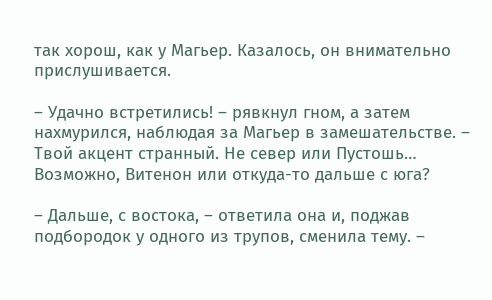так хорош, как у Магьер. Казалось, он внимательно прислушивается.

– Удачно встретились! – рявкнул гном, а затем нахмурился, наблюдая за Магьер в замешательстве. – Твой акцент странный. Не север или Пустошь… Возможно, Витенон или откуда-то дальше с юга?

– Дальше, с востока, – ответила она и, поджав подбородок у одного из трупов, сменила тему. –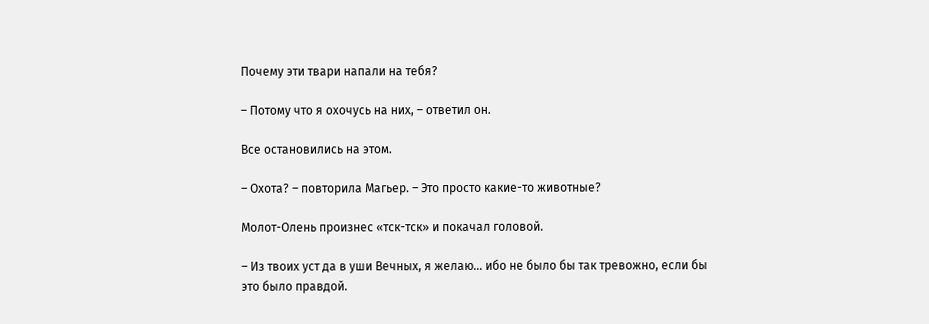Почему эти твари напали на тебя?

– Потому что я охочусь на них, – ответил он.

Все остановились на этом.

– Охота? – повторила Магьер. – Это просто какие-то животные?

Молот-Олень произнес «тск-тск» и покачал головой.

– Из твоих уст да в уши Вечных, я желаю… ибо не было бы так тревожно, если бы это было правдой.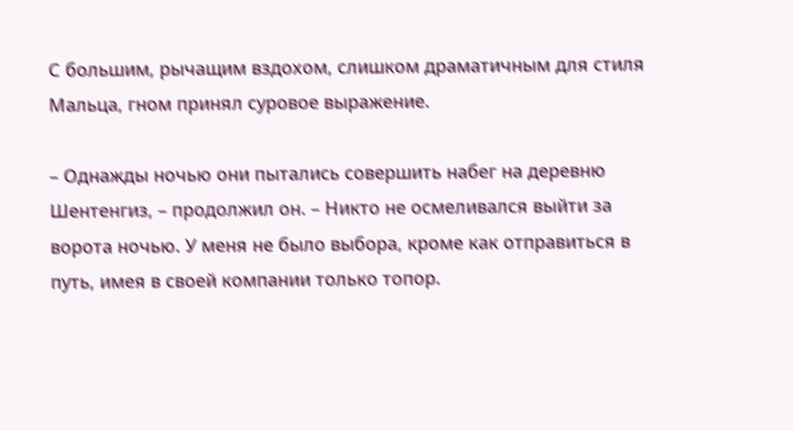С большим, рычащим вздохом, слишком драматичным для стиля Мальца, гном принял суровое выражение.

– Однажды ночью они пытались совершить набег на деревню Шентенгиз, – продолжил он. – Никто не осмеливался выйти за ворота ночью. У меня не было выбора, кроме как отправиться в путь, имея в своей компании только топор.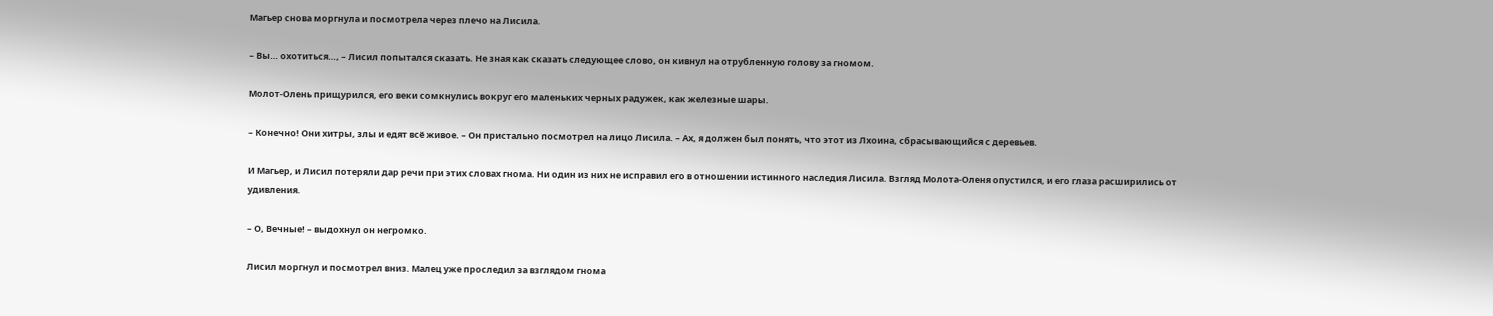Магьер снова моргнула и посмотрела через плечо на Лисила.

– Вы… охотиться…, – Лисил попытался сказать. Не зная как сказать следующее слово, он кивнул на отрубленную голову за гномом.

Молот-Олень прищурился, его веки сомкнулись вокруг его маленьких черных радужек, как железные шары.

– Конечно! Они хитры, злы и едят всё живое. – Он пристально посмотрел на лицо Лисила. – Ах, я должен был понять, что этот из Лхоина, сбрасывающийся с деревьев.

И Магьер, и Лисил потеряли дар речи при этих словах гнома. Ни один из них не исправил его в отношении истинного наследия Лисила. Взгляд Молота-Оленя опустился, и его глаза расширились от удивления.

– О, Вечные! – выдохнул он негромко.

Лисил моргнул и посмотрел вниз. Малец уже проследил за взглядом гнома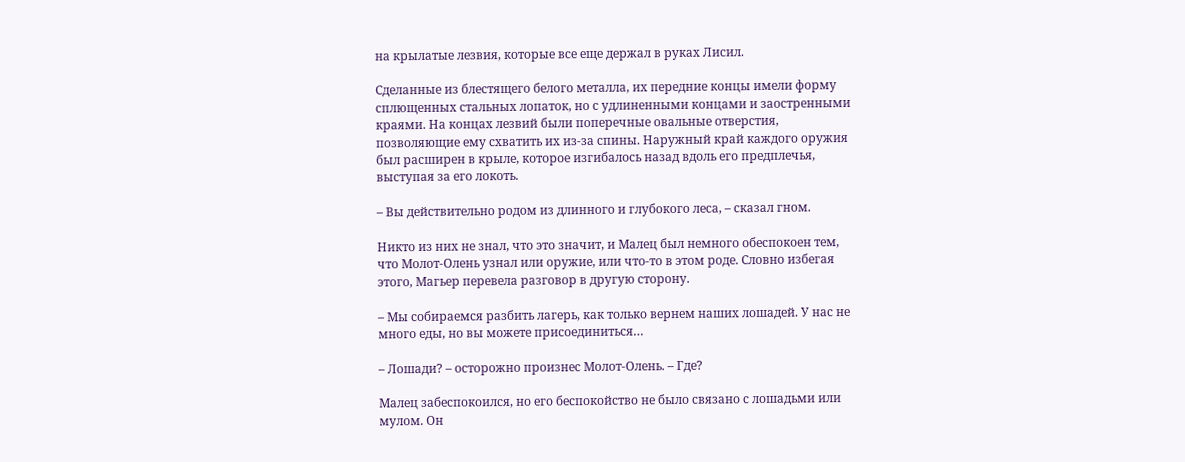на крылатые лезвия, которые все еще держал в руках Лисил.

Сделанные из блестящего белого металла, их передние концы имели форму сплющенных стальных лопаток, но с удлиненными концами и заостренными краями. На концах лезвий были поперечные овальные отверстия, позволяющие ему схватить их из-за спины. Наружный край каждого оружия был расширен в крыле, которое изгибалось назад вдоль его предплечья, выступая за его локоть.

– Вы действительно родом из длинного и глубокого леса, – сказал гном.

Никто из них не знал, что это значит, и Малец был немного обеспокоен тем, что Молот-Олень узнал или оружие, или что-то в этом роде. Словно избегая этого, Магьер перевела разговор в другую сторону.

– Мы собираемся разбить лагерь, как только вернем наших лошадей. У нас не много еды, но вы можете присоединиться…

– Лошади? – осторожно произнес Молот-Олень. – Где?

Малец забеспокоился, но его беспокойство не было связано с лошадьми или мулом. Он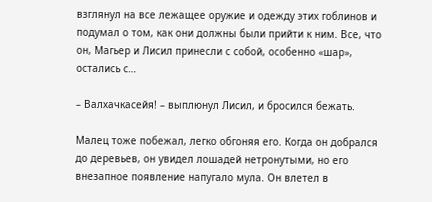взглянул на все лежащее оружие и одежду этих гоблинов и подумал о том, как они должны были прийти к ним. Все, что он, Магьер и Лисил принесли с собой, особенно «шар», остались с…

– Валхачкасейя! – выплюнул Лисил, и бросился бежать.

Малец тоже побежал, легко обгоняя его. Когда он добрался до деревьев, он увидел лошадей нетронутыми, но его внезапное появление напугало мула. Он влетел в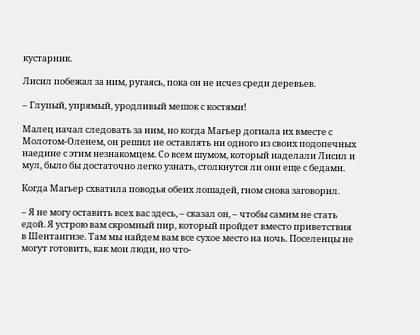кустарник.

Лисил побежал за ним, ругаясь, пока он не исчез среди деревьев.

– Глупый, упрямый, уродливый мешок с костями!

Малец начал следовать за ним, но когда Магьер догнала их вместе с Молотом-Оленем, он решил не оставлять ни одного из своих подопечных наедине с этим незнакомцем. Со всем шумом, который наделали Лисил и мул, было бы достаточно легко узнать, столкнутся ли они еще с бедами.

Когда Магьер схватила поводья обеих лошадей, гном снова заговорил.

– Я не могу оставить всех вас здесь, – сказал он, – чтобы самим не стать едой. Я устрою вам скромный пир, который пройдет вместо приветствия в Шентангизе. Там мы найдем вам все сухое место на ночь. Поселенцы не могут готовить, как мои люди, но что-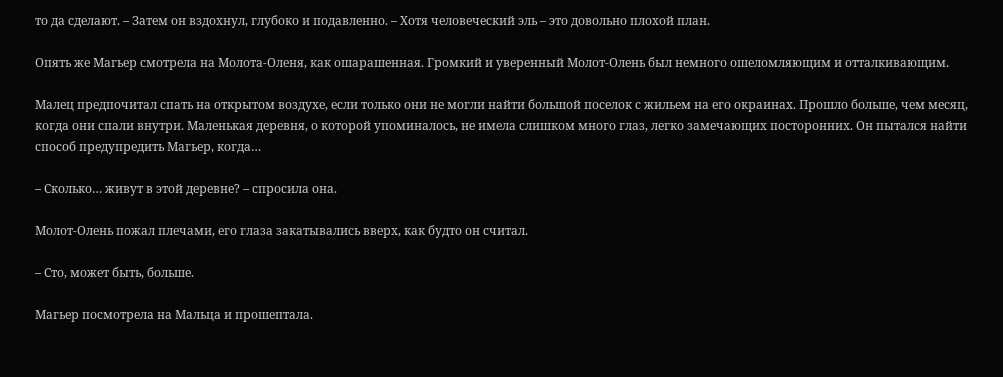то да сделают. – Затем он вздохнул, глубоко и подавленно. – Хотя человеческий эль – это довольно плохой план.

Опять же Магьер смотрела на Молота-Оленя, как ошарашенная. Громкий и уверенный Молот-Олень был немного ошеломляющим и отталкивающим.

Малец предпочитал спать на открытом воздухе, если только они не могли найти большой поселок с жильем на его окраинах. Прошло больше, чем месяц, когда они спали внутри. Маленькая деревня, о которой упоминалось, не имела слишком много глаз, легко замечающих посторонних. Он пытался найти способ предупредить Магьер, когда…

– Сколько… живут в этой деревне? – спросила она.

Молот-Олень пожал плечами, его глаза закатывались вверх, как будто он считал.

– Сто, может быть, больше.

Магьер посмотрела на Мальца и прошептала.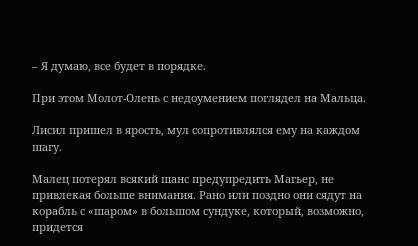– Я думаю, все будет в порядке.

При этом Молот-Олень с недоумением поглядел на Мальца.

Лисил пришел в ярость, мул сопротивлялся ему на каждом шагу.

Малец потерял всякий шанс предупредить Магьер, не привлекая больше внимания. Рано или поздно они сядут на корабль с «шаром» в большом сундуке, который, возможно, придется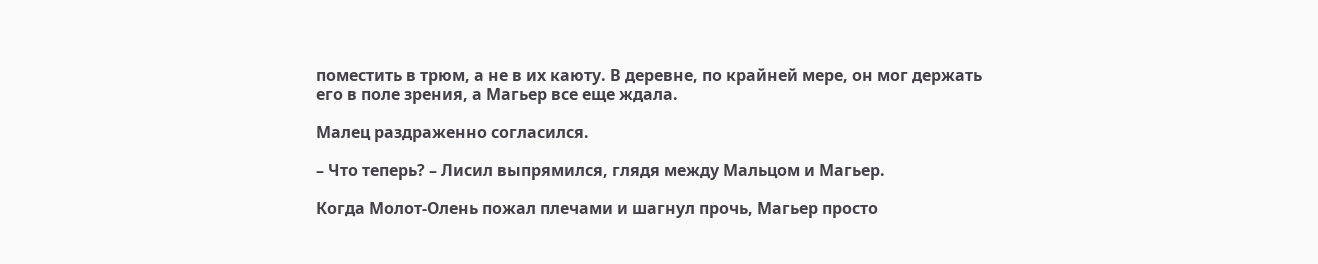поместить в трюм, а не в их каюту. В деревне, по крайней мере, он мог держать его в поле зрения, а Магьер все еще ждала.

Малец раздраженно согласился.

– Что теперь? – Лисил выпрямился, глядя между Мальцом и Магьер.

Когда Молот-Олень пожал плечами и шагнул прочь, Магьер просто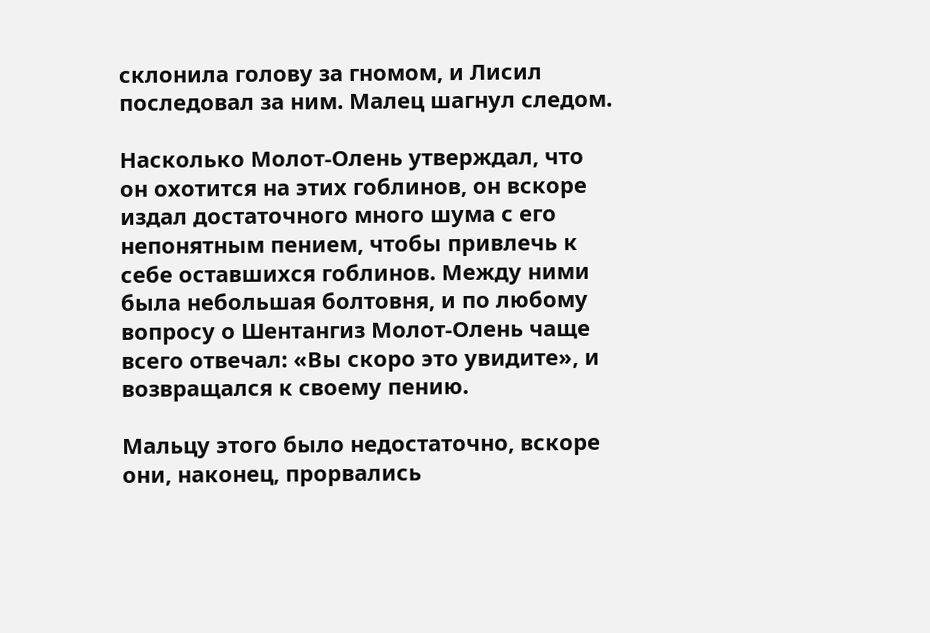склонила голову за гномом, и Лисил последовал за ним. Малец шагнул следом.

Насколько Молот-Олень утверждал, что он охотится на этих гоблинов, он вскоре издал достаточного много шума с его непонятным пением, чтобы привлечь к себе оставшихся гоблинов. Между ними была небольшая болтовня, и по любому вопросу о Шентангиз Молот-Олень чаще всего отвечал: «Вы скоро это увидите», и возвращался к своему пению.

Мальцу этого было недостаточно, вскоре они, наконец, прорвались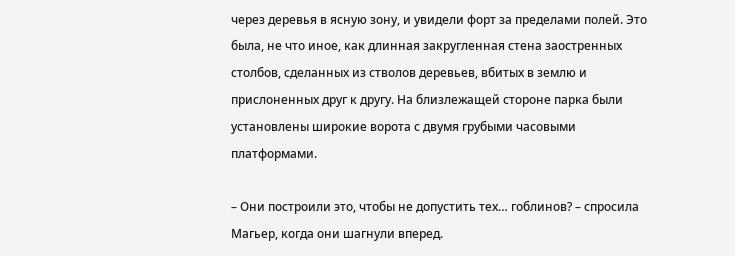через деревья в ясную зону, и увидели форт за пределами полей. Это была, не что иное, как длинная закругленная стена заостренных столбов, сделанных из стволов деревьев, вбитых в землю и прислоненных друг к другу. На близлежащей стороне парка были установлены широкие ворота с двумя грубыми часовыми платформами.

– Они построили это, чтобы не допустить тех… гоблинов? – спросила Магьер, когда они шагнули вперед.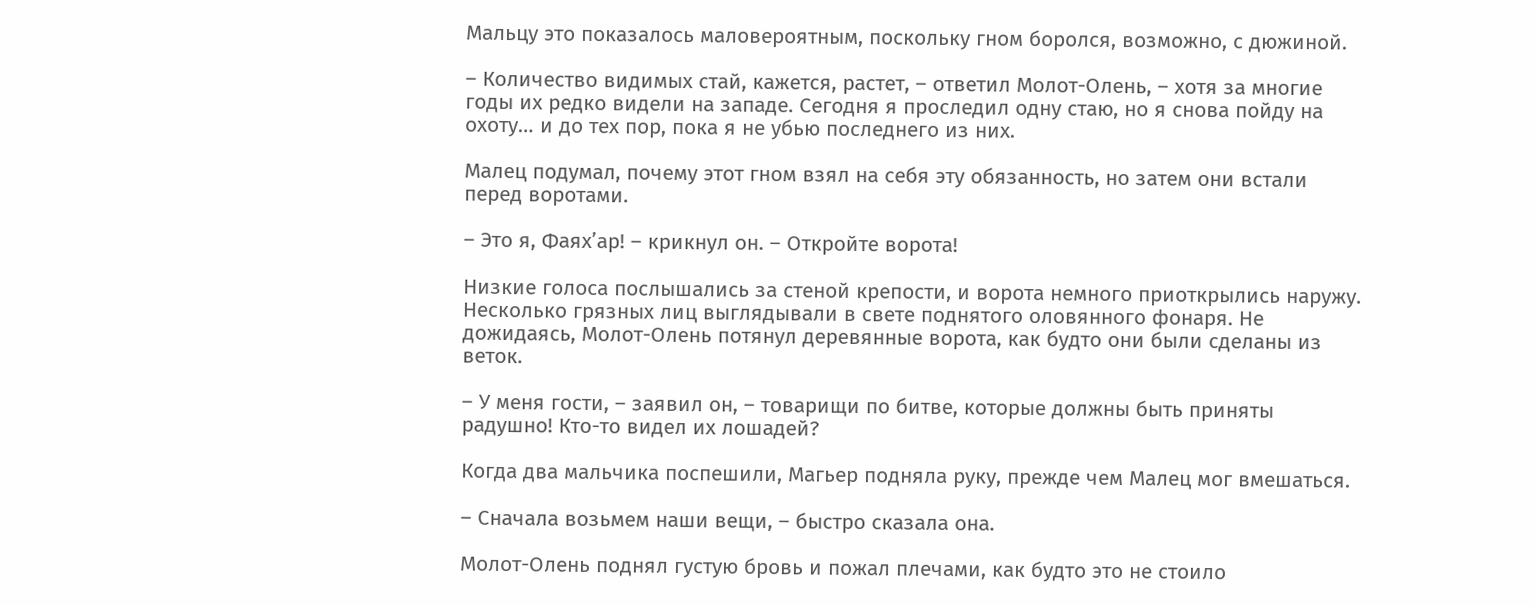Мальцу это показалось маловероятным, поскольку гном боролся, возможно, с дюжиной.

– Количество видимых стай, кажется, растет, – ответил Молот-Олень, – хотя за многие годы их редко видели на западе. Сегодня я проследил одну стаю, но я снова пойду на охоту… и до тех пор, пока я не убью последнего из них.

Малец подумал, почему этот гном взял на себя эту обязанность, но затем они встали перед воротами.

– Это я, Фаях’ар! – крикнул он. – Откройте ворота!

Низкие голоса послышались за стеной крепости, и ворота немного приоткрылись наружу. Несколько грязных лиц выглядывали в свете поднятого оловянного фонаря. Не дожидаясь, Молот-Олень потянул деревянные ворота, как будто они были сделаны из веток.

– У меня гости, – заявил он, – товарищи по битве, которые должны быть приняты радушно! Кто-то видел их лошадей?

Когда два мальчика поспешили, Магьер подняла руку, прежде чем Малец мог вмешаться.

– Сначала возьмем наши вещи, – быстро сказала она.

Молот-Олень поднял густую бровь и пожал плечами, как будто это не стоило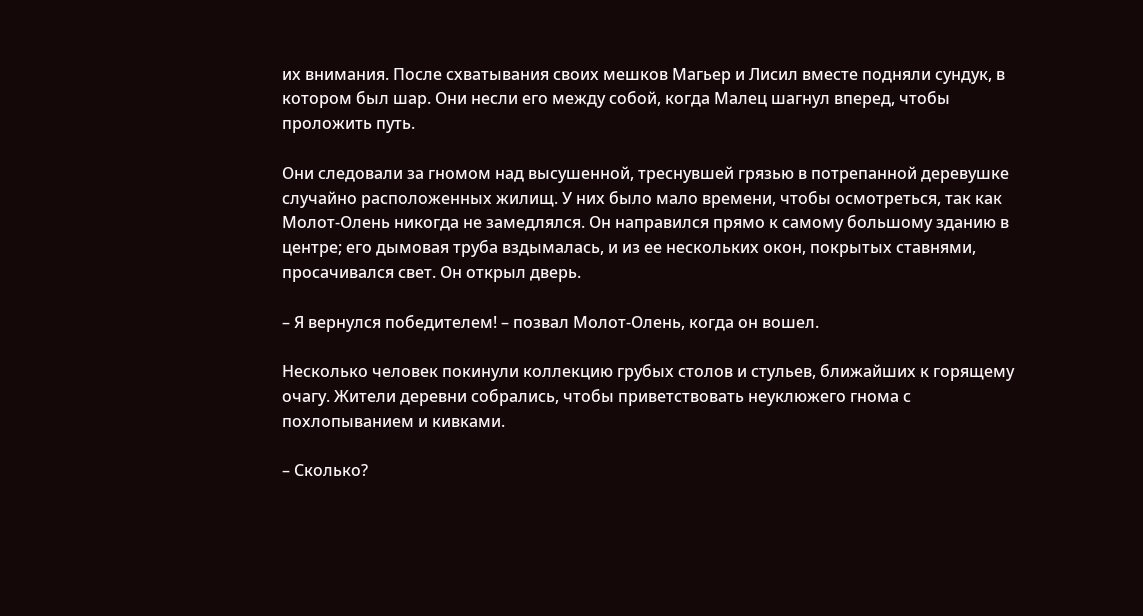их внимания. После схватывания своих мешков Магьер и Лисил вместе подняли сундук, в котором был шар. Они несли его между собой, когда Малец шагнул вперед, чтобы проложить путь.

Они следовали за гномом над высушенной, треснувшей грязью в потрепанной деревушке случайно расположенных жилищ. У них было мало времени, чтобы осмотреться, так как Молот-Олень никогда не замедлялся. Он направился прямо к самому большому зданию в центре; его дымовая труба вздымалась, и из ее нескольких окон, покрытых ставнями, просачивался свет. Он открыл дверь.

– Я вернулся победителем! – позвал Молот-Олень, когда он вошел.

Несколько человек покинули коллекцию грубых столов и стульев, ближайших к горящему очагу. Жители деревни собрались, чтобы приветствовать неуклюжего гнома с похлопыванием и кивками.

– Сколько?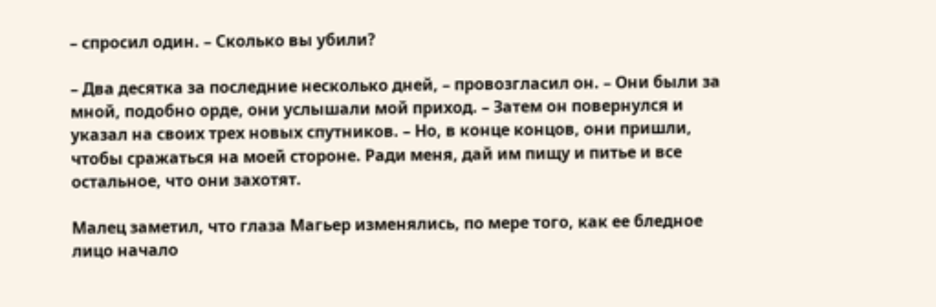– спросил один. – Сколько вы убили?

– Два десятка за последние несколько дней, – провозгласил он. – Они были за мной, подобно орде, они услышали мой приход. – Затем он повернулся и указал на своих трех новых спутников. – Но, в конце концов, они пришли, чтобы сражаться на моей стороне. Ради меня, дай им пищу и питье и все остальное, что они захотят.

Малец заметил, что глаза Магьер изменялись, по мере того, как ее бледное лицо начало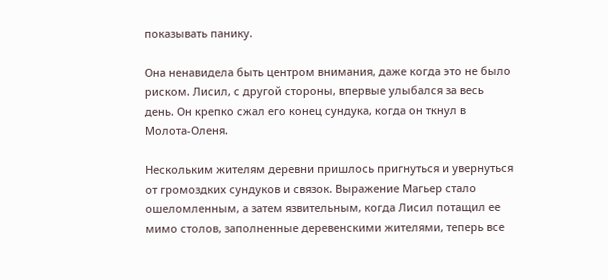показывать панику.

Она ненавидела быть центром внимания, даже когда это не было риском. Лисил, с другой стороны, впервые улыбался за весь день. Он крепко сжал его конец сундука, когда он ткнул в Молота-Оленя.

Нескольким жителям деревни пришлось пригнуться и увернуться от громоздких сундуков и связок. Выражение Магьер стало ошеломленным, а затем язвительным, когда Лисил потащил ее мимо столов, заполненные деревенскими жителями, теперь все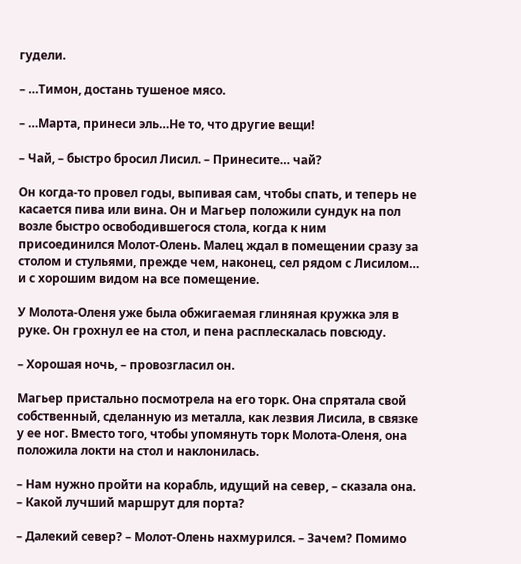гудели.

– …Тимон, достань тушеное мясо.

– …Марта, принеси эль…Не то, что другие вещи!

– Чай, – быстро бросил Лисил. – Принесите… чай?

Он когда-то провел годы, выпивая сам, чтобы спать, и теперь не касается пива или вина. Он и Магьер положили сундук на пол возле быстро освободившегося стола, когда к ним присоединился Молот-Олень. Малец ждал в помещении сразу за столом и стульями, прежде чем, наконец, сел рядом с Лисилом… и с хорошим видом на все помещение.

У Молота-Оленя уже была обжигаемая глиняная кружка эля в руке. Он грохнул ее на стол, и пена расплескалась повсюду.

– Хорошая ночь, – провозгласил он.

Магьер пристально посмотрела на его торк. Она спрятала свой собственный, сделанную из металла, как лезвия Лисила, в связке у ее ног. Вместо того, чтобы упомянуть торк Молота-Оленя, она положила локти на стол и наклонилась.

– Нам нужно пройти на корабль, идущий на север, – сказала она. – Какой лучший маршрут для порта?

– Далекий север? – Молот-Олень нахмурился. – Зачем? Помимо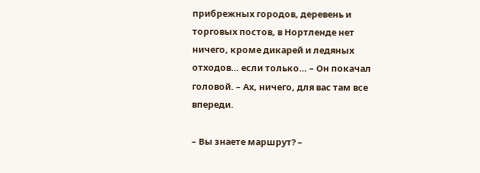прибрежных городов, деревень и торговых постов, в Нортленде нет ничего, кроме дикарей и ледяных отходов… если только… – Он покачал головой. – Ах, ничего, для вас там все впереди.

– Вы знаете маршрут? –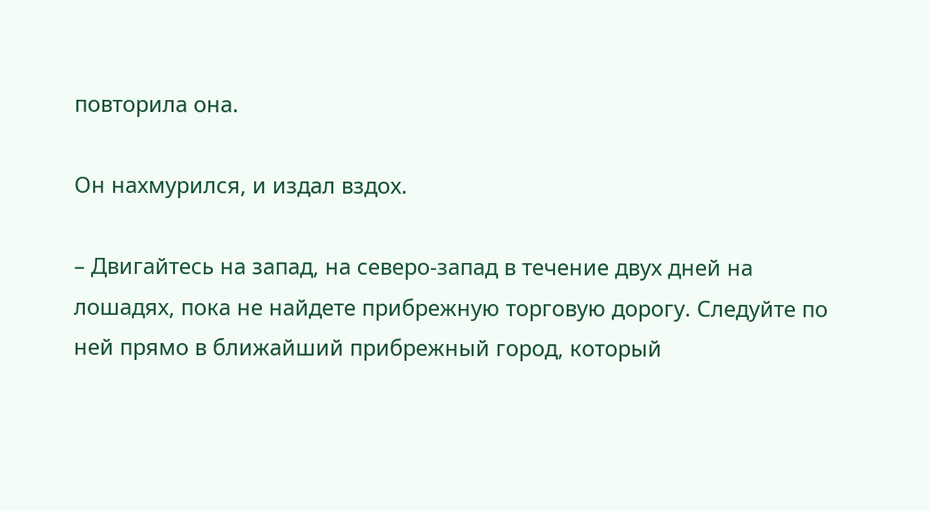повторила она.

Он нахмурился, и издал вздох.

– Двигайтесь на запад, на северо-запад в течение двух дней на лошадях, пока не найдете прибрежную торговую дорогу. Следуйте по ней прямо в ближайший прибрежный город, который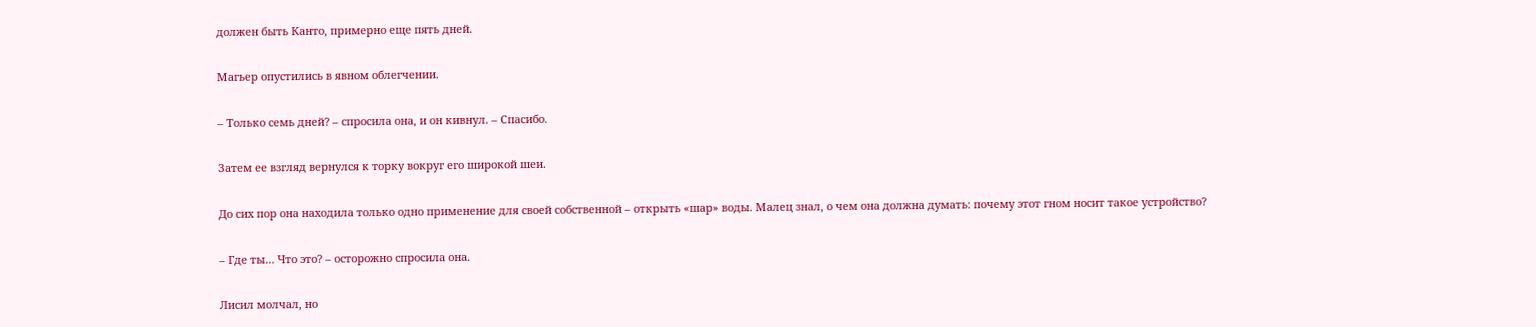должен быть Канто, примерно еще пять дней.

Магьер опустились в явном облегчении.

– Только семь дней? – спросила она, и он кивнул. – Спасибо.

Затем ее взгляд вернулся к торку вокруг его широкой шеи.

До сих пор она находила только одно применение для своей собственной – открыть «шар» воды. Малец знал, о чем она должна думать: почему этот гном носит такое устройство?

– Где ты… Что это? – осторожно спросила она.

Лисил молчал, но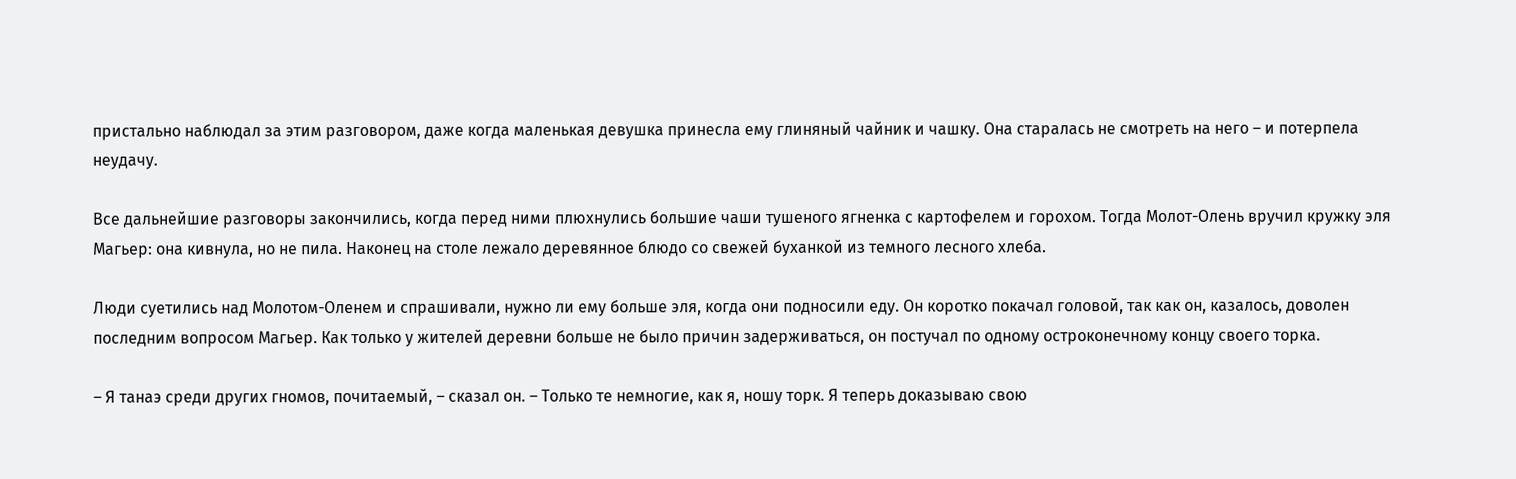пристально наблюдал за этим разговором, даже когда маленькая девушка принесла ему глиняный чайник и чашку. Она старалась не смотреть на него – и потерпела неудачу.

Все дальнейшие разговоры закончились, когда перед ними плюхнулись большие чаши тушеного ягненка с картофелем и горохом. Тогда Молот-Олень вручил кружку эля Магьер: она кивнула, но не пила. Наконец на столе лежало деревянное блюдо со свежей буханкой из темного лесного хлеба.

Люди суетились над Молотом-Оленем и спрашивали, нужно ли ему больше эля, когда они подносили еду. Он коротко покачал головой, так как он, казалось, доволен последним вопросом Магьер. Как только у жителей деревни больше не было причин задерживаться, он постучал по одному остроконечному концу своего торка.

– Я танаэ среди других гномов, почитаемый, – сказал он. – Только те немногие, как я, ношу торк. Я теперь доказываю свою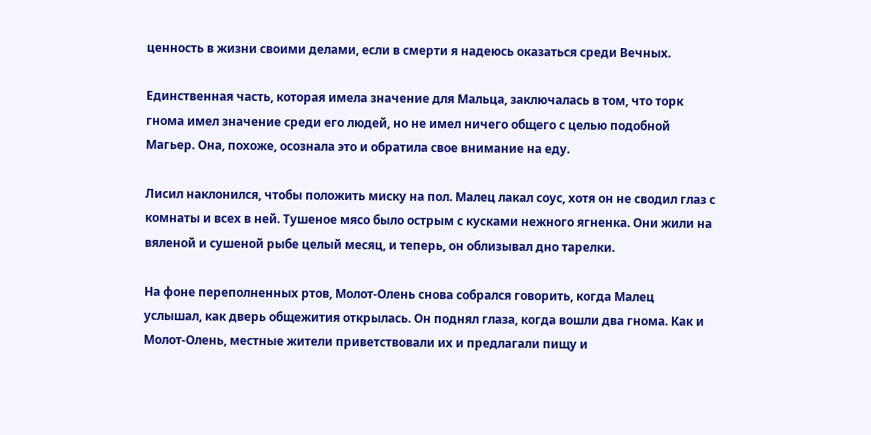ценность в жизни своими делами, если в смерти я надеюсь оказаться среди Вечных.

Единственная часть, которая имела значение для Мальца, заключалась в том, что торк гнома имел значение среди его людей, но не имел ничего общего с целью подобной Магьер. Она, похоже, осознала это и обратила свое внимание на еду.

Лисил наклонился, чтобы положить миску на пол. Малец лакал соус, хотя он не сводил глаз с комнаты и всех в ней. Тушеное мясо было острым с кусками нежного ягненка. Они жили на вяленой и сушеной рыбе целый месяц, и теперь, он облизывал дно тарелки.

На фоне переполненных ртов, Молот-Олень снова собрался говорить, когда Малец услышал, как дверь общежития открылась. Он поднял глаза, когда вошли два гнома. Как и Молот-Олень, местные жители приветствовали их и предлагали пищу и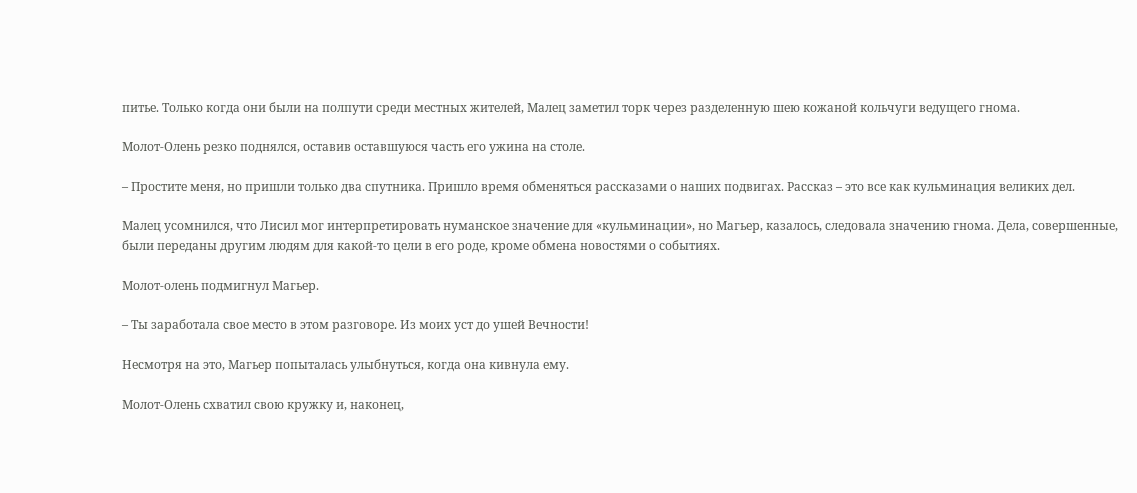питье. Только когда они были на полпути среди местных жителей, Малец заметил торк через разделенную шею кожаной кольчуги ведущего гнома.

Молот-Олень резко поднялся, оставив оставшуюся часть его ужина на столе.

– Простите меня, но пришли только два спутника. Пришло время обменяться рассказами о наших подвигах. Рассказ – это все как кульминация великих дел.

Малец усомнился, что Лисил мог интерпретировать нуманское значение для «кульминации», но Магьер, казалось, следовала значению гнома. Дела, совершенные, были переданы другим людям для какой-то цели в его роде, кроме обмена новостями о событиях.

Молот-олень подмигнул Магьер.

– Ты заработала свое место в этом разговоре. Из моих уст до ушей Вечности!

Несмотря на это, Магьер попыталась улыбнуться, когда она кивнула ему.

Молот-Олень схватил свою кружку и, наконец,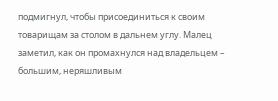подмигнул, чтобы присоединиться к своим товарищам за столом в дальнем углу. Малец заметил, как он промахнулся над владельцем – большим, неряшливым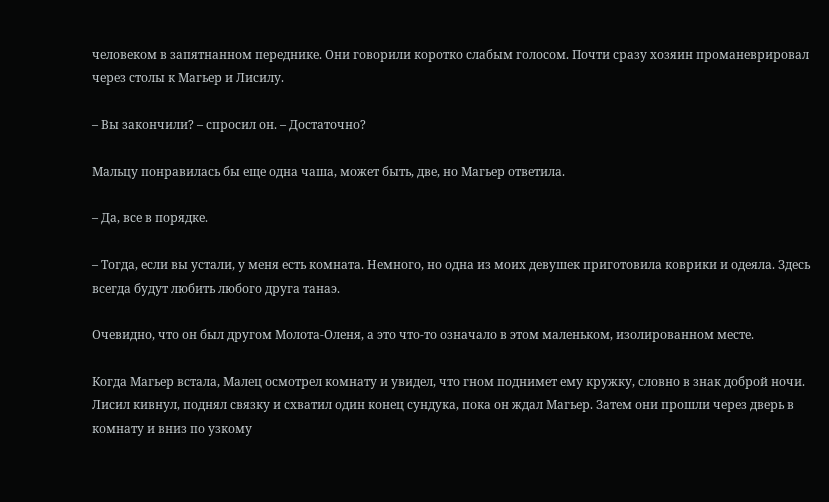человеком в запятнанном переднике. Они говорили коротко слабым голосом. Почти сразу хозяин проманеврировал через столы к Магьер и Лисилу.

– Вы закончили? – спросил он. – Достаточно?

Мальцу понравилась бы еще одна чаша, может быть, две, но Магьер ответила.

– Да, все в порядке.

– Тогда, если вы устали, у меня есть комната. Немного, но одна из моих девушек приготовила коврики и одеяла. Здесь всегда будут любить любого друга танаэ.

Очевидно, что он был другом Молота-Оленя, а это что-то означало в этом маленьком, изолированном месте.

Когда Магьер встала, Малец осмотрел комнату и увидел, что гном поднимет ему кружку, словно в знак доброй ночи. Лисил кивнул, поднял связку и схватил один конец сундука, пока он ждал Магьер. Затем они прошли через дверь в комнату и вниз по узкому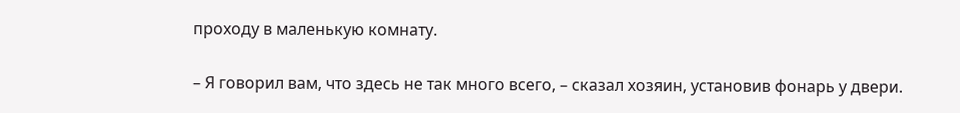проходу в маленькую комнату.

– Я говорил вам, что здесь не так много всего, – сказал хозяин, установив фонарь у двери.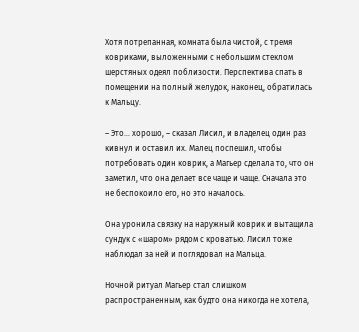Хотя потрепанная, комната была чистой, с тремя ковриками, выложенными с небольшим стеклом шерстяных одеял поблизости. Перспектива спать в помещении на полный желудок, наконец, обратилась к Мальцу.

– Это… хорошо, – сказал Лисил, и владелец один раз кивнул и оставил их. Малец поспешил, чтобы потребовать один коврик, а Магьер сделала то, что он заметил, что она делает все чаще и чаще. Сначала это не беспокоило его, но это началось.

Она уронила связку на наружный коврик и вытащила сундук с «шаром» рядом с кроватью. Лисил тоже наблюдал за ней и поглядовал на Мальца.

Ночной ритуал Магьер стал слишком распространенным, как будто она никогда не хотела,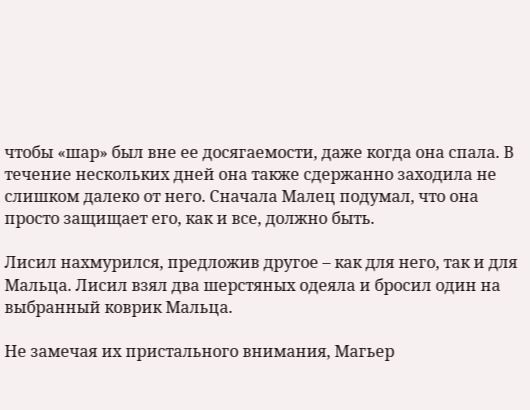чтобы «шар» был вне ее досягаемости, даже когда она спала. В течение нескольких дней она также сдержанно заходила не слишком далеко от него. Сначала Малец подумал, что она просто защищает его, как и все, должно быть.

Лисил нахмурился, предложив другое – как для него, так и для Мальца. Лисил взял два шерстяных одеяла и бросил один на выбранный коврик Мальца.

Не замечая их пристального внимания, Магьер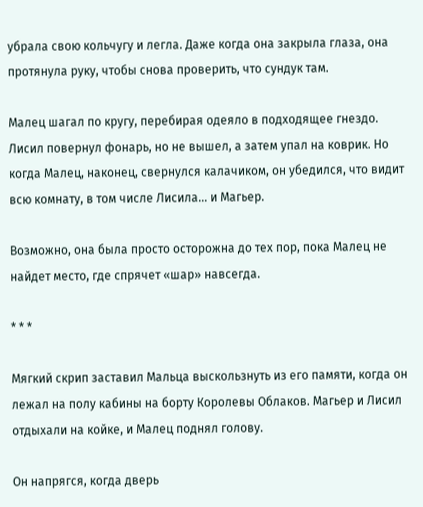убрала свою кольчугу и легла. Даже когда она закрыла глаза, она протянула руку, чтобы снова проверить, что сундук там.

Малец шагал по кругу, перебирая одеяло в подходящее гнездо. Лисил повернул фонарь, но не вышел, а затем упал на коврик. Но когда Малец, наконец, свернулся калачиком, он убедился, что видит всю комнату, в том числе Лисила… и Магьер.

Возможно, она была просто осторожна до тех пор, пока Малец не найдет место, где спрячет «шар» навсегда.

* * *

Мягкий скрип заставил Мальца выскользнуть из его памяти, когда он лежал на полу кабины на борту Королевы Облаков. Магьер и Лисил отдыхали на койке, и Малец поднял голову.

Он напрягся, когда дверь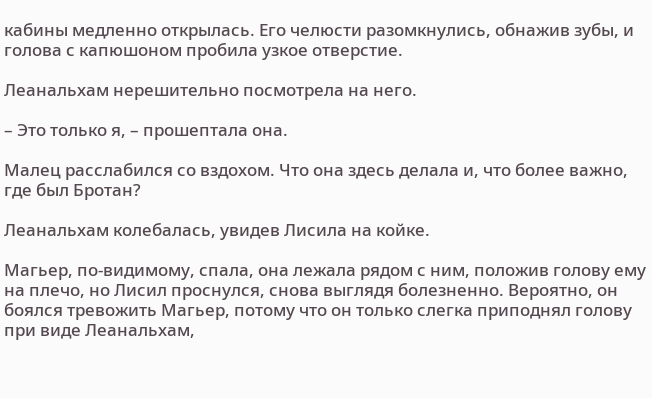кабины медленно открылась. Его челюсти разомкнулись, обнажив зубы, и голова с капюшоном пробила узкое отверстие.

Леанальхам нерешительно посмотрела на него.

– Это только я, – прошептала она.

Малец расслабился со вздохом. Что она здесь делала и, что более важно, где был Бротан?

Леанальхам колебалась, увидев Лисила на койке.

Магьер, по-видимому, спала, она лежала рядом с ним, положив голову ему на плечо, но Лисил проснулся, снова выглядя болезненно. Вероятно, он боялся тревожить Магьер, потому что он только слегка приподнял голову при виде Леанальхам,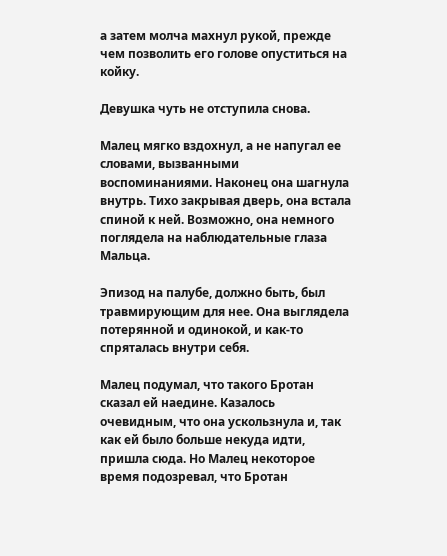а затем молча махнул рукой, прежде чем позволить его голове опуститься на койку.

Девушка чуть не отступила снова.

Малец мягко вздохнул, а не напугал ее словами, вызванными воспоминаниями. Наконец она шагнула внутрь. Тихо закрывая дверь, она встала спиной к ней. Возможно, она немного поглядела на наблюдательные глаза Мальца.

Эпизод на палубе, должно быть, был травмирующим для нее. Она выглядела потерянной и одинокой, и как-то спряталась внутри себя.

Малец подумал, что такого Бротан сказал ей наедине. Казалось очевидным, что она ускользнула и, так как ей было больше некуда идти, пришла сюда. Но Малец некоторое время подозревал, что Бротан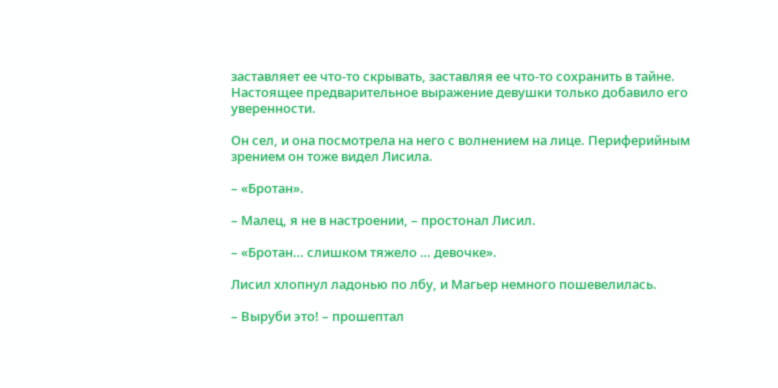заставляет ее что-то скрывать, заставляя ее что-то сохранить в тайне. Настоящее предварительное выражение девушки только добавило его уверенности.

Он сел, и она посмотрела на него с волнением на лице. Периферийным зрением он тоже видел Лисила.

– «Бротан».

– Малец, я не в настроении, – простонал Лисил.

– «Бротан… слишком тяжело … девочке».

Лисил хлопнул ладонью по лбу, и Магьер немного пошевелилась.

– Выруби это! – прошептал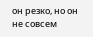он резко, но он не совсем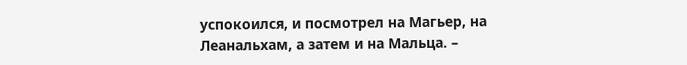успокоился, и посмотрел на Магьер, на Леанальхам, а затем и на Мальца. –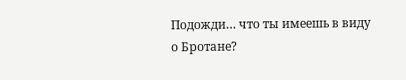Подожди… что ты имеешь в виду о Бротане?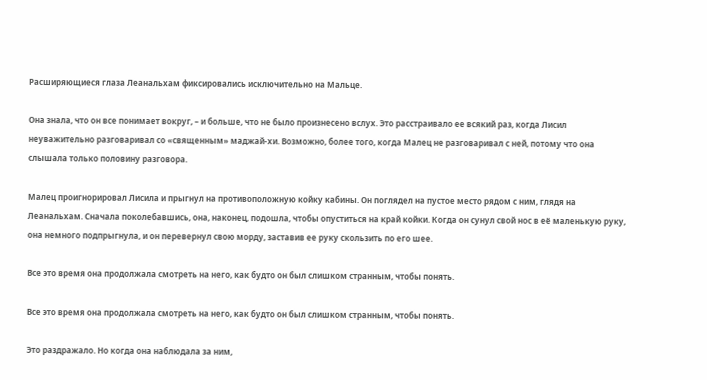Расширяющиеся глаза Леанальхам фиксировались исключительно на Мальце.

Она знала, что он все понимает вокруг, – и больше, что не было произнесено вслух. Это расстраивало ее всякий раз, когда Лисил неуважительно разговаривал со «священным» маджай-хи. Возможно, более того, когда Малец не разговаривал с ней, потому что она слышала только половину разговора.

Малец проигнорировал Лисила и прыгнул на противоположную койку кабины. Он поглядел на пустое место рядом с ним, глядя на Леанальхам. Сначала поколебавшись, она, наконец, подошла, чтобы опуститься на край койки. Когда он сунул свой нос в её маленькую руку, она немного подпрыгнула, и он перевернул свою морду, заставив ее руку скользить по его шее.

Все это время она продолжала смотреть на него, как будто он был слишком странным, чтобы понять.

Все это время она продолжала смотреть на него, как будто он был слишком странным, чтобы понять.

Это раздражало. Но когда она наблюдала за ним,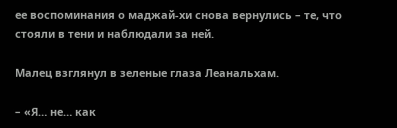ее воспоминания о маджай-хи снова вернулись – те, что стояли в тени и наблюдали за ней.

Малец взглянул в зеленые глаза Леанальхам.

– «Я… не… как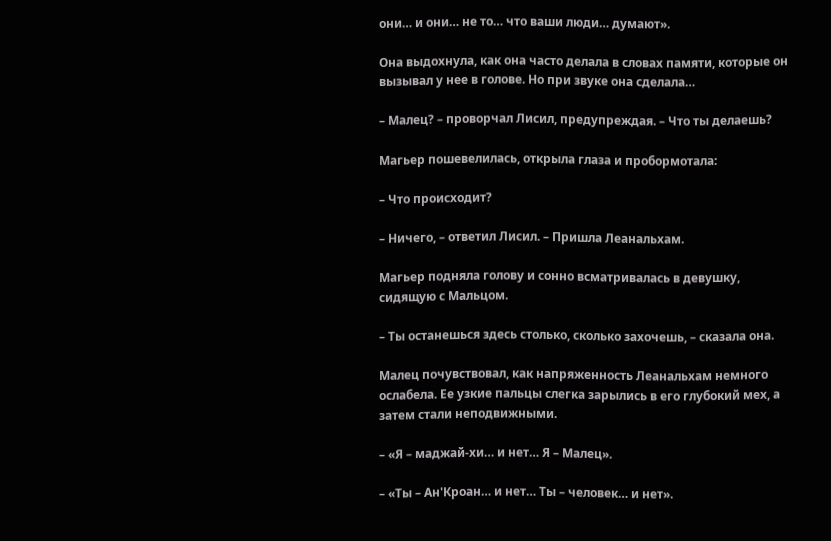они… и они… не то… что ваши люди… думают».

Она выдохнула, как она часто делала в словах памяти, которые он вызывал у нее в голове. Но при звуке она сделала…

– Малец? – проворчал Лисил, предупреждая. – Что ты делаешь?

Магьер пошевелилась, открыла глаза и пробормотала:

– Что происходит?

– Ничего, – ответил Лисил. – Пришла Леанальхам.

Магьер подняла голову и сонно всматривалась в девушку, сидящую с Мальцом.

– Ты останешься здесь столько, сколько захочешь, – сказала она.

Малец почувствовал, как напряженность Леанальхам немного ослабела. Ее узкие пальцы слегка зарылись в его глубокий мех, а затем стали неподвижными.

– «Я – маджай-хи… и нет… Я – Малец».

– «Ты – Ан'Кроан… и нет… Ты – человек… и нет».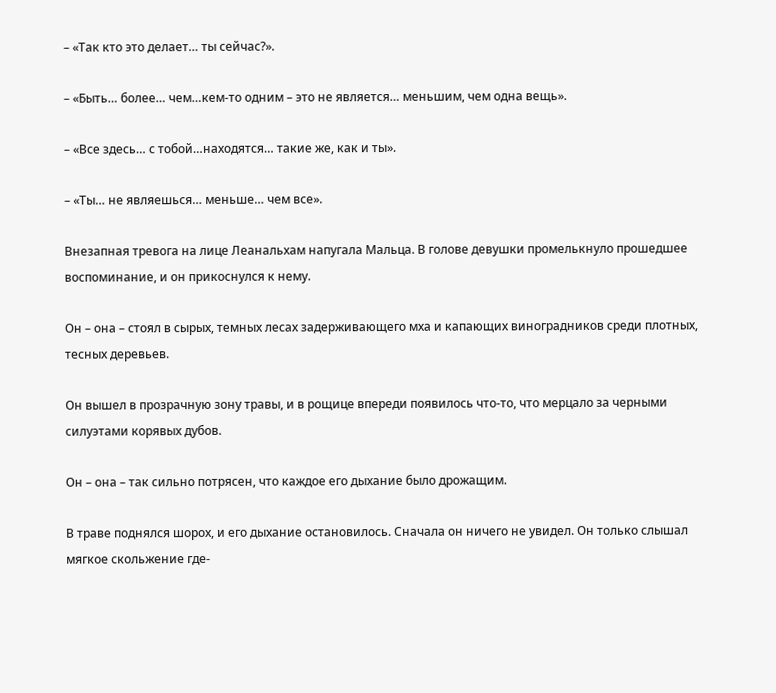– «Так кто это делает… ты сейчас?».

– «Быть… более… чем…кем-то одним – это не является… меньшим, чем одна вещь».

– «Все здесь… с тобой…находятся… такие же, как и ты».

– «Ты… не являешься… меньше… чем все».

Внезапная тревога на лице Леанальхам напугала Мальца. В голове девушки промелькнуло прошедшее воспоминание, и он прикоснулся к нему.

Он – она – стоял в сырых, темных лесах задерживающего мха и капающих виноградников среди плотных, тесных деревьев.

Он вышел в прозрачную зону травы, и в рощице впереди появилось что-то, что мерцало за черными силуэтами корявых дубов.

Он – она – так сильно потрясен, что каждое его дыхание было дрожащим.

В траве поднялся шорох, и его дыхание остановилось. Сначала он ничего не увидел. Он только слышал мягкое скольжение где-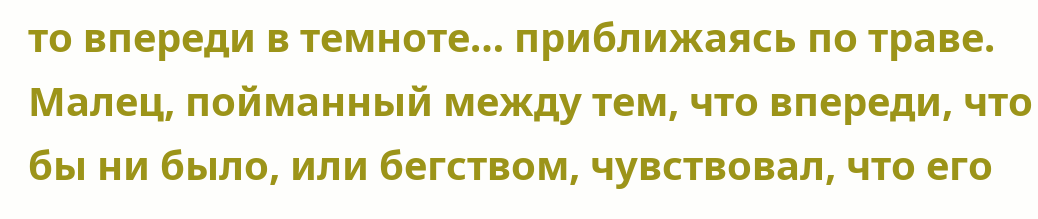то впереди в темноте… приближаясь по траве. Малец, пойманный между тем, что впереди, что бы ни было, или бегством, чувствовал, что его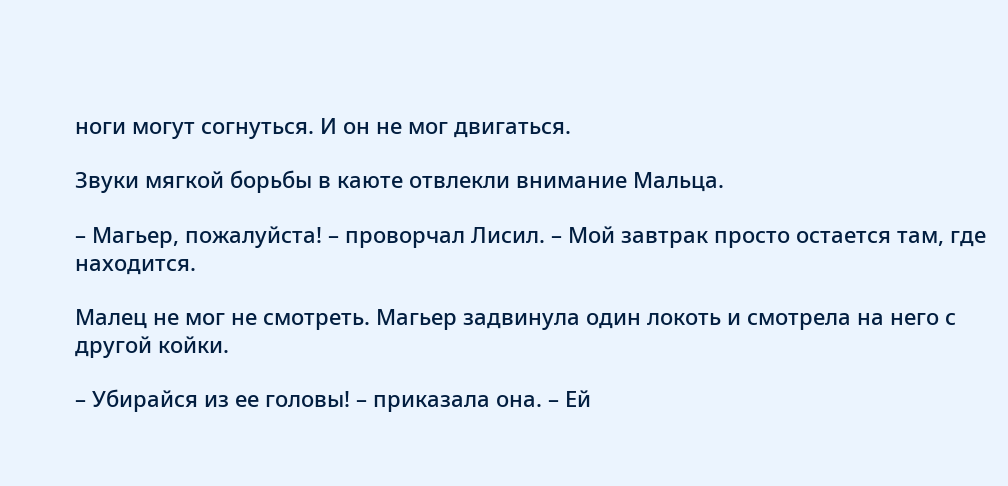ноги могут согнуться. И он не мог двигаться.

Звуки мягкой борьбы в каюте отвлекли внимание Мальца.

– Магьер, пожалуйста! – проворчал Лисил. – Мой завтрак просто остается там, где находится.

Малец не мог не смотреть. Магьер задвинула один локоть и смотрела на него с другой койки.

– Убирайся из ее головы! – приказала она. – Ей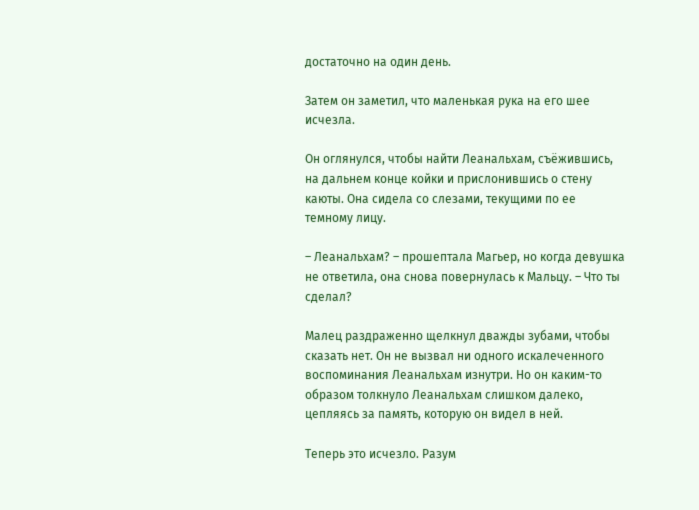достаточно на один день.

Затем он заметил, что маленькая рука на его шее исчезла.

Он оглянулся, чтобы найти Леанальхам, съёжившись, на дальнем конце койки и прислонившись о стену каюты. Она сидела со слезами, текущими по ее темному лицу.

– Леанальхам? – прошептала Магьер, но когда девушка не ответила, она снова повернулась к Мальцу. – Что ты сделал?

Малец раздраженно щелкнул дважды зубами, чтобы сказать нет. Он не вызвал ни одного искалеченного воспоминания Леанальхам изнутри. Но он каким-то образом толкнуло Леанальхам слишком далеко, цепляясь за память, которую он видел в ней.

Теперь это исчезло. Разум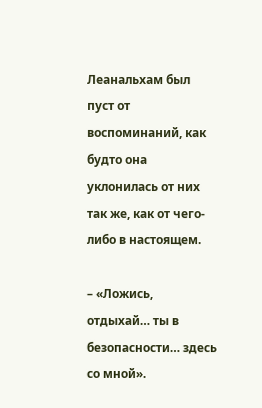Леанальхам был пуст от воспоминаний, как будто она уклонилась от них так же, как от чего-либо в настоящем.

– «Ложись, отдыхай… ты в безопасности… здесь со мной».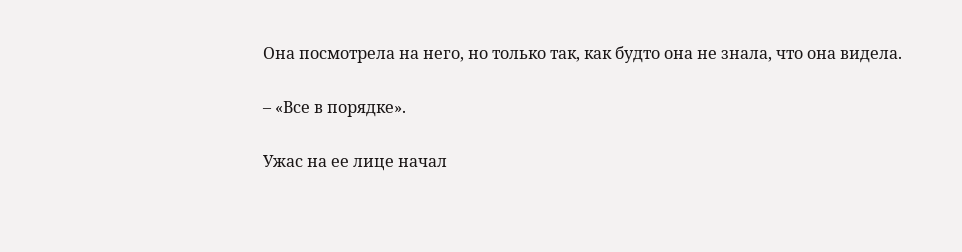Она посмотрела на него, но только так, как будто она не знала, что она видела.

– «Все в порядке».

Ужас на ее лице начал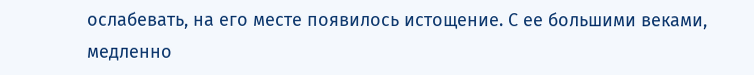ослабевать, на его месте появилось истощение. С ее большими веками, медленно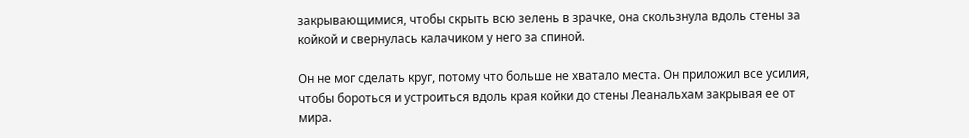закрывающимися, чтобы скрыть всю зелень в зрачке, она скользнула вдоль стены за койкой и свернулась калачиком у него за спиной.

Он не мог сделать круг, потому что больше не хватало места. Он приложил все усилия, чтобы бороться и устроиться вдоль края койки до стены Леанальхам закрывая ее от мира.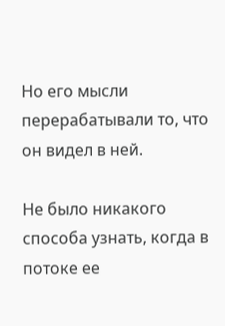Но его мысли перерабатывали то, что он видел в ней.

Не было никакого способа узнать, когда в потоке ее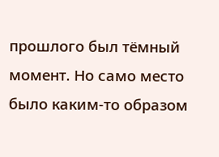прошлого был тёмный момент. Но само место было каким-то образом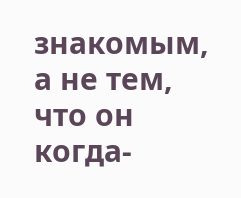знакомым, а не тем, что он когда-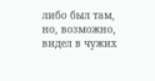либо был там, но, возможно, видел в чужих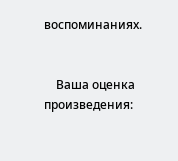воспоминаниях.


    Ваша оценка произведения: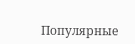Популярные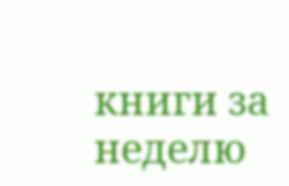книги за неделю